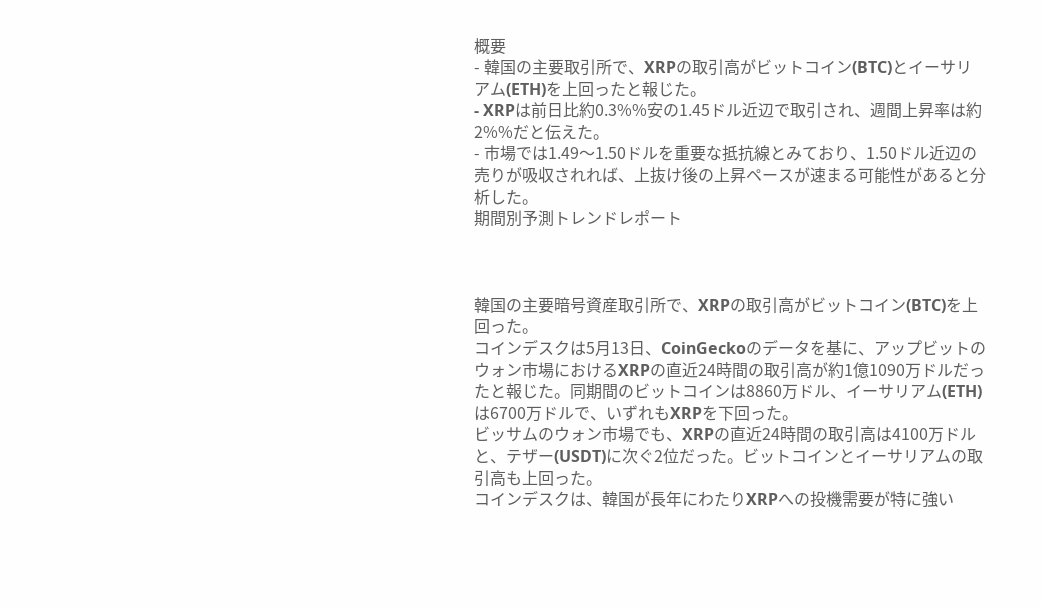概要
- 韓国の主要取引所で、XRPの取引高がビットコイン(BTC)とイーサリアム(ETH)を上回ったと報じた。
- XRPは前日比約0.3%%安の1.45ドル近辺で取引され、週間上昇率は約2%%だと伝えた。
- 市場では1.49〜1.50ドルを重要な抵抗線とみており、1.50ドル近辺の売りが吸収されれば、上抜け後の上昇ペースが速まる可能性があると分析した。
期間別予測トレンドレポート



韓国の主要暗号資産取引所で、XRPの取引高がビットコイン(BTC)を上回った。
コインデスクは5月13日、CoinGeckoのデータを基に、アップビットのウォン市場におけるXRPの直近24時間の取引高が約1億1090万ドルだったと報じた。同期間のビットコインは8860万ドル、イーサリアム(ETH)は6700万ドルで、いずれもXRPを下回った。
ビッサムのウォン市場でも、XRPの直近24時間の取引高は4100万ドルと、テザー(USDT)に次ぐ2位だった。ビットコインとイーサリアムの取引高も上回った。
コインデスクは、韓国が長年にわたりXRPへの投機需要が特に強い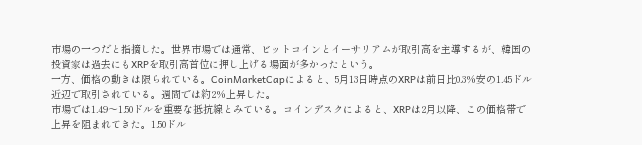市場の一つだと指摘した。世界市場では通常、ビットコインとイーサリアムが取引高を主導するが、韓国の投資家は過去にもXRPを取引高首位に押し上げる場面が多かったという。
一方、価格の動きは限られている。CoinMarketCapによると、5月13日時点のXRPは前日比0.3%安の1.45ドル近辺で取引されている。週間では約2%上昇した。
市場では1.49〜1.50ドルを重要な抵抗線とみている。コインデスクによると、XRPは2月以降、この価格帯で上昇を阻まれてきた。1.50ドル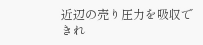近辺の売り圧力を吸収できれ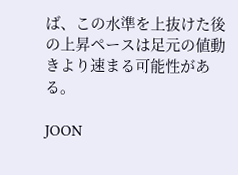ば、この水準を上抜けた後の上昇ペースは足元の値動きより速まる可能性がある。

JOON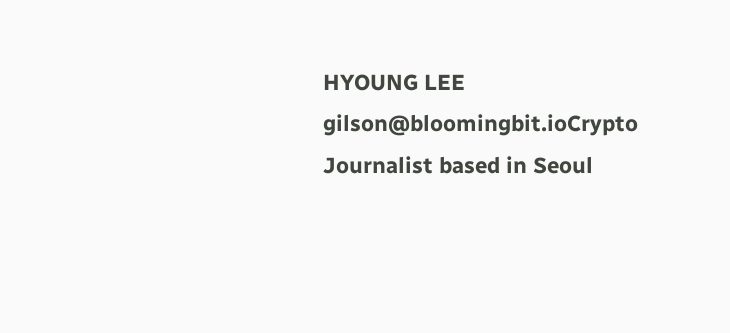HYOUNG LEE
gilson@bloomingbit.ioCrypto Journalist based in Seoul